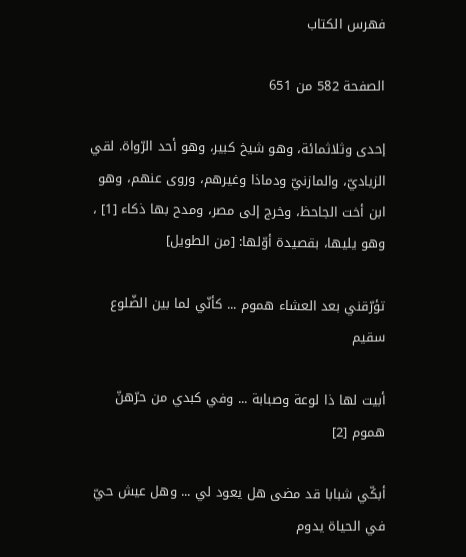فهرس الكتاب

الصفحة 582 من 651

إحدى وثلاثمائة، وهو شيخ كبير، وهو أحد الرّواة. لقي الزياديّ، والمازنيّ ودماذا وغيرهم، وروى عنهم، وهو ابن أخت الجاحظ، وخرج إلى مصر، ومدح بها ذكاء [1] ، وهو يليها، بقصيدة أوّلها: [من الطويل]

تؤرّقني بعد العشاء هموم ... كأنّي لما بين الضّلوع سقيم

أبيت لها ذا لوعة وصبابة ... وفي كبدي من حرّهنّ هموم [2]

أبكّي شبابا قد مضى هل يعود لي ... وهل عيش حيّ في الحياة يدوم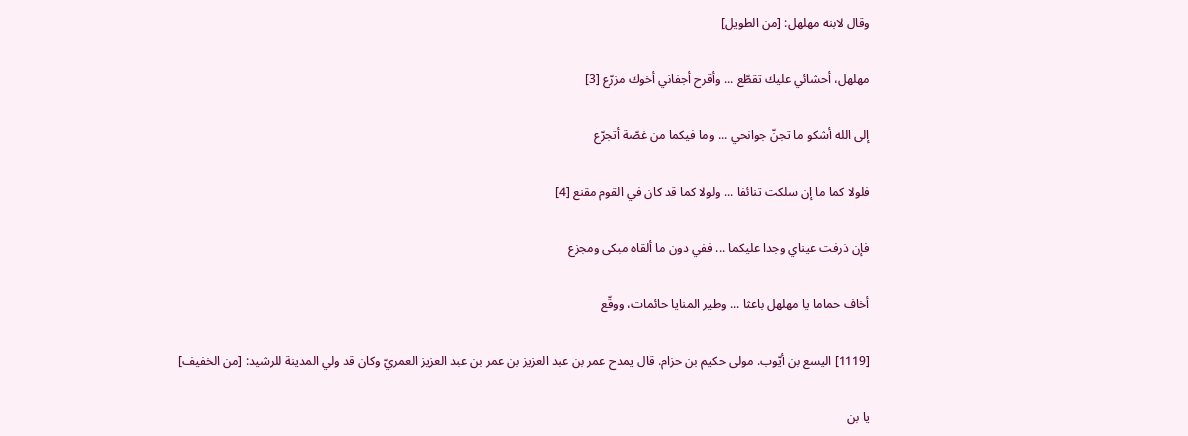وقال لابنه مهلهل: [من الطويل]

مهلهل، أحشائي عليك تقطّع ... وأقرح أجفاني أخوك مزرّع [3]

إلى الله أشكو ما تجنّ جوانحي ... وما فيكما من غصّة أتجرّع

فلولا كما ما إن سلكت تنائفا ... ولولا كما قد كان في القوم مقنع [4]

فإن ذرفت عيناي وجدا عليكما ... ففي دون ما ألقاه مبكى ومجزع

أخاف حماما يا مهلهل باعثا ... وطير المنايا حائمات، ووقّع

[1119] اليسع بن أيّوب. مولى حكيم بن حزام. قال يمدح عمر بن عبد العزيز بن عمر بن عبد العزيز العمريّ وكان قد ولي المدينة للرشيد: [من الخفيف]

يا بن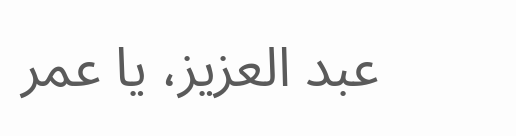عبد العزيز، يا عمر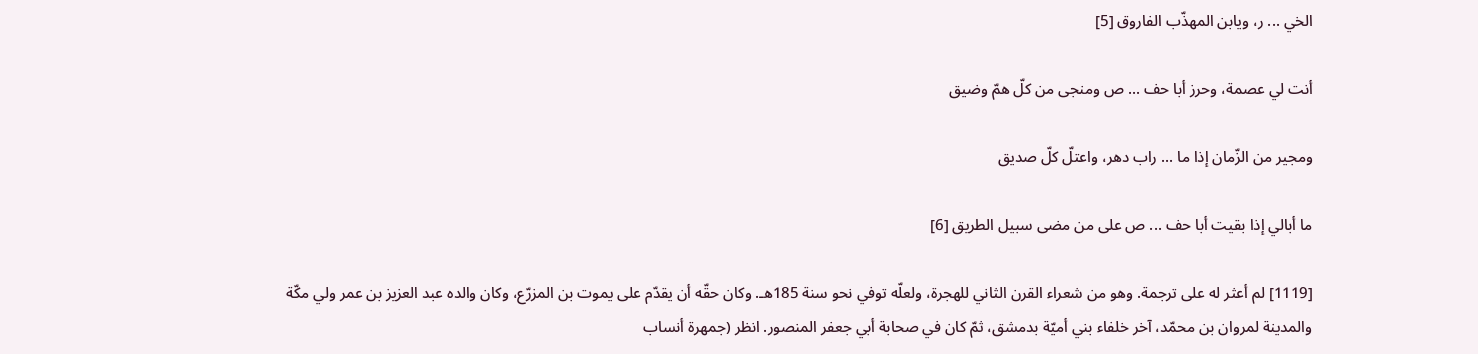الخي ... ر، ويابن المهذّب الفاروق [5]

أنت لي عصمة، وحرز أبا حف ... ص ومنجى من كلّ همّ وضيق

ومجير من الزّمان إذا ما ... راب دهر، واعتلّ كلّ صديق

ما أبالي إذا بقيت أبا حف ... ص على من مضى سبيل الطريق [6]

[1119] لم أعثر له على ترجمة. وهو من شعراء القرن الثاني للهجرة، ولعلّه توفي نحو سنة 185هـ. وكان حقّه أن يقدّم على يموت بن المزرّع، وكان والده عبد العزيز بن عمر ولي مكّة والمدينة لمروان بن محمّد، آخر خلفاء بني أميّة بدمشق، ثمّ كان في صحابة أبي جعفر المنصور. انظر (جمهرة أنساب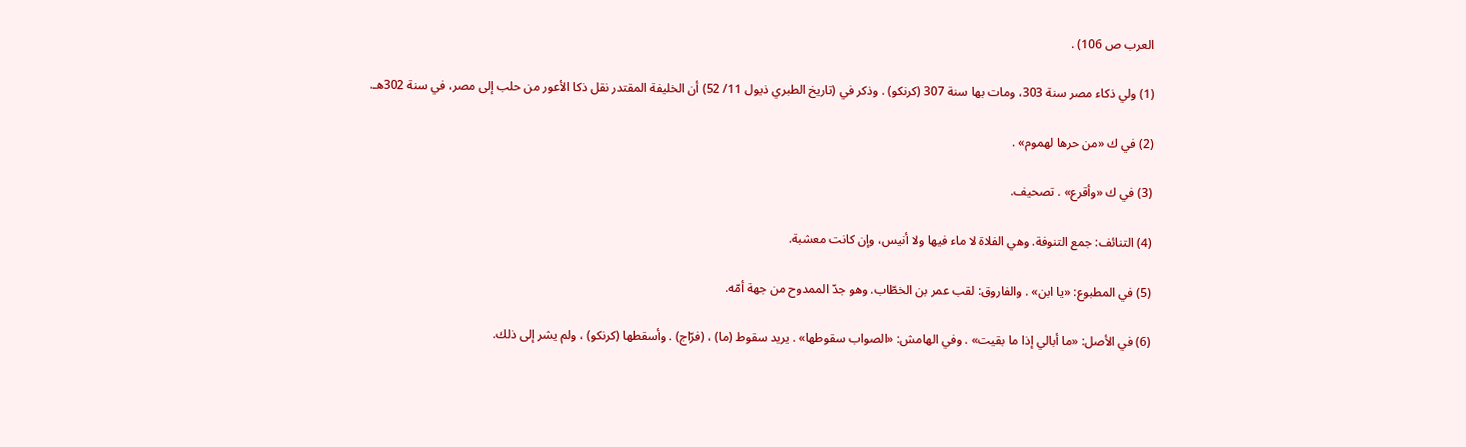العرب ص 106) .

(1) ولي ذكاء مصر سنة 303، ومات بها سنة 307 (كرنكو) . وذكر في (تاريخ الطبري ذيول 11/ 52) أن الخليفة المقتدر نقل ذكا الأعور من حلب إلى مصر، في سنة 302هـ.

(2) في ك «من حرها لهموم» .

(3) في ك «وأقرع» . تصحيف.

(4) التنائف: جمع التنوفة. وهي الفلاة لا ماء فيها ولا أنيس، وإن كانت معشبة.

(5) في المطبوع: «يا ابن» . والفاروق: لقب عمر بن الخطّاب. وهو جدّ الممدوح من جهة أمّه.

(6) في الأصل: «ما أبالي إذا ما بقيت» . وفي الهامش: «الصواب سقوطها» . يريد سقوط (ما) ، (فرّاج) . وأسقطها (كرنكو) ، ولم يشر إلى ذلك.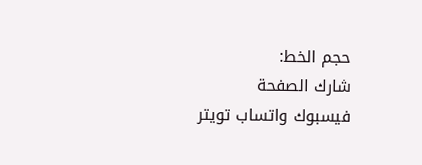حجم الخط:
شارك الصفحة
فيسبوك واتساب تويتر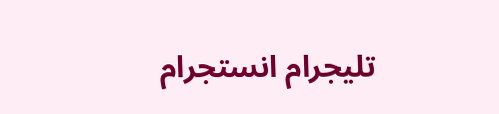تليجرام انستجرام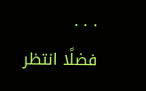. . .
فضلًا انتظر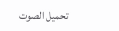تحميل الصوت